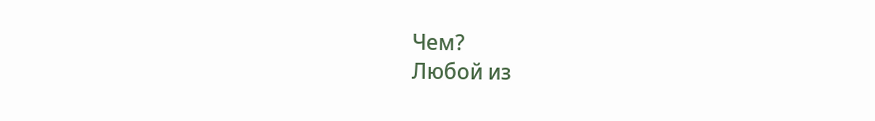Чем?
Любой из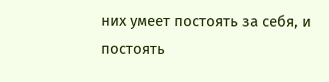них умеет постоять за себя, и постоять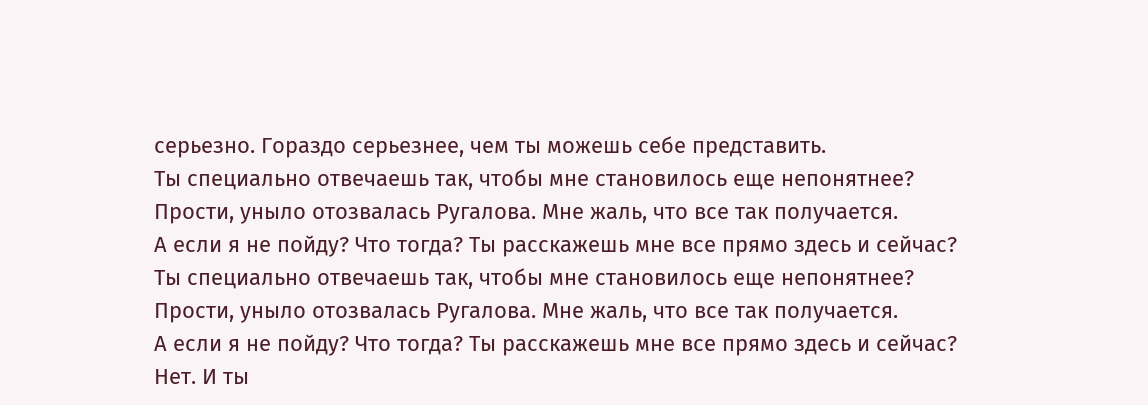серьезно. Гораздо серьезнее, чем ты можешь себе представить.
Ты специально отвечаешь так, чтобы мне становилось еще непонятнее?
Прости, уныло отозвалась Ругалова. Мне жаль, что все так получается.
А если я не пойду? Что тогда? Ты расскажешь мне все прямо здесь и сейчас?
Ты специально отвечаешь так, чтобы мне становилось еще непонятнее?
Прости, уныло отозвалась Ругалова. Мне жаль, что все так получается.
А если я не пойду? Что тогда? Ты расскажешь мне все прямо здесь и сейчас?
Нет. И ты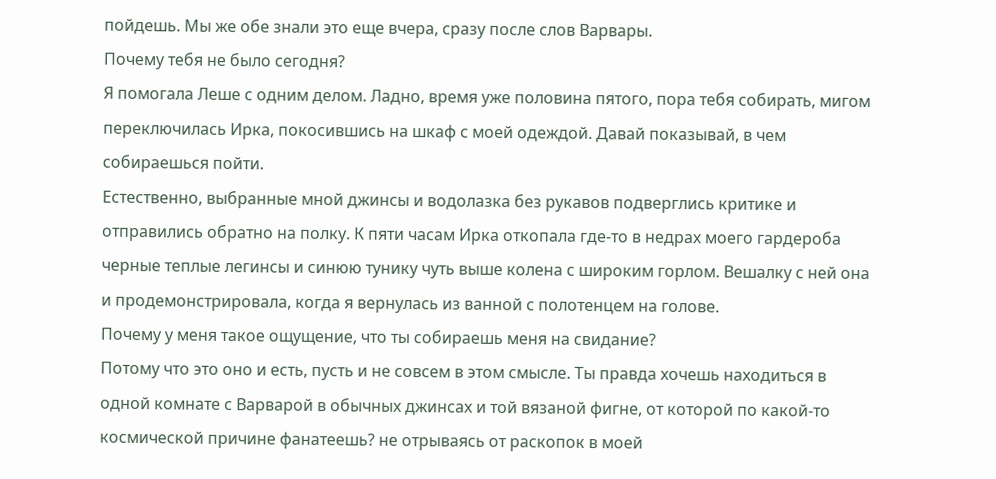пойдешь. Мы же обе знали это еще вчера, сразу после слов Варвары.
Почему тебя не было сегодня?
Я помогала Леше с одним делом. Ладно, время уже половина пятого, пора тебя собирать, мигом переключилась Ирка, покосившись на шкаф с моей одеждой. Давай показывай, в чем собираешься пойти.
Естественно, выбранные мной джинсы и водолазка без рукавов подверглись критике и отправились обратно на полку. К пяти часам Ирка откопала где-то в недрах моего гардероба черные теплые легинсы и синюю тунику чуть выше колена с широким горлом. Вешалку с ней она и продемонстрировала, когда я вернулась из ванной с полотенцем на голове.
Почему у меня такое ощущение, что ты собираешь меня на свидание?
Потому что это оно и есть, пусть и не совсем в этом смысле. Ты правда хочешь находиться в одной комнате с Варварой в обычных джинсах и той вязаной фигне, от которой по какой-то космической причине фанатеешь? не отрываясь от раскопок в моей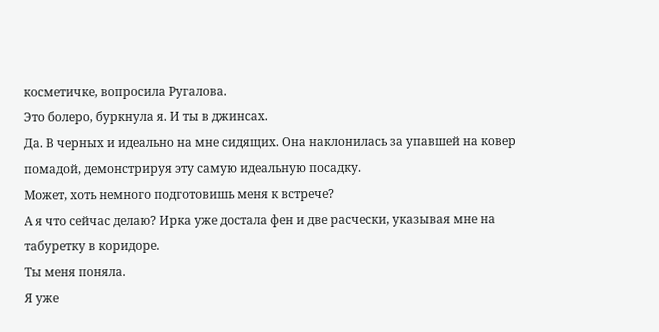косметичке, вопросила Ругалова.
Это болеро, буркнула я. И ты в джинсах.
Да. В черных и идеально на мне сидящих. Она наклонилась за упавшей на ковер помадой, демонстрируя эту самую идеальную посадку.
Может, хоть немного подготовишь меня к встрече?
А я что сейчас делаю? Ирка уже достала фен и две расчески, указывая мне на табуретку в коридоре.
Ты меня поняла.
Я уже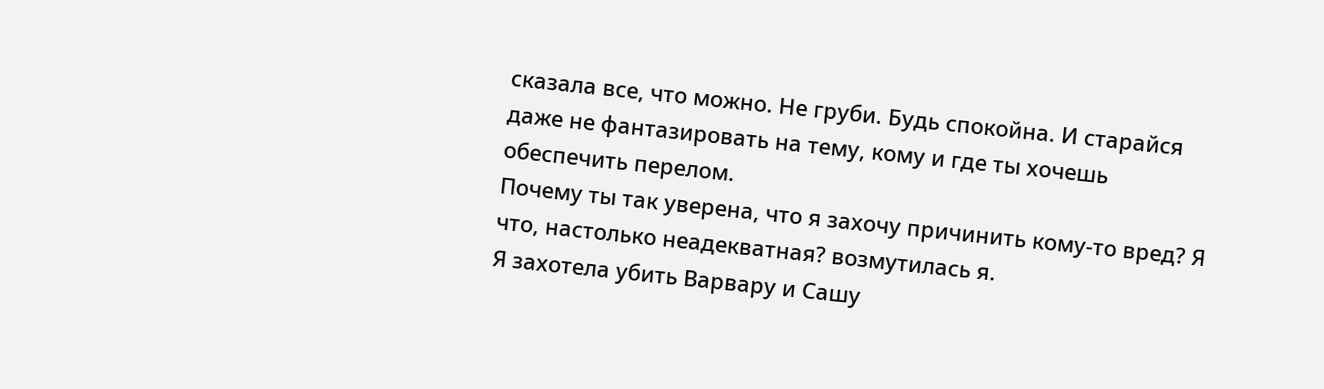сказала все, что можно. Не груби. Будь спокойна. И старайся даже не фантазировать на тему, кому и где ты хочешь обеспечить перелом.
Почему ты так уверена, что я захочу причинить кому-то вред? Я что, настолько неадекватная? возмутилась я.
Я захотела убить Варвару и Сашу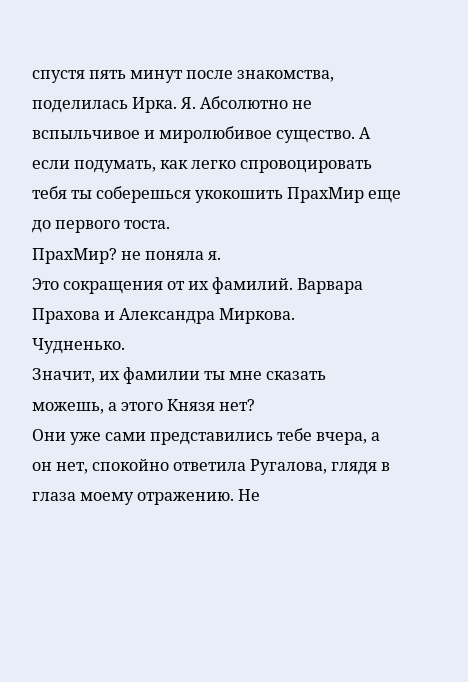спустя пять минут после знакомства, поделилась Ирка. Я. Абсолютно не вспыльчивое и миролюбивое существо. А если подумать, как легко спровоцировать тебя ты соберешься укокошить ПрахМир еще до первого тоста.
ПрахМир? не поняла я.
Это сокращения от их фамилий. Варвара Прахова и Александра Миркова.
Чудненько.
Значит, их фамилии ты мне сказать можешь, а этого Князя нет?
Они уже сами представились тебе вчера, а он нет, спокойно ответила Ругалова, глядя в глаза моему отражению. Не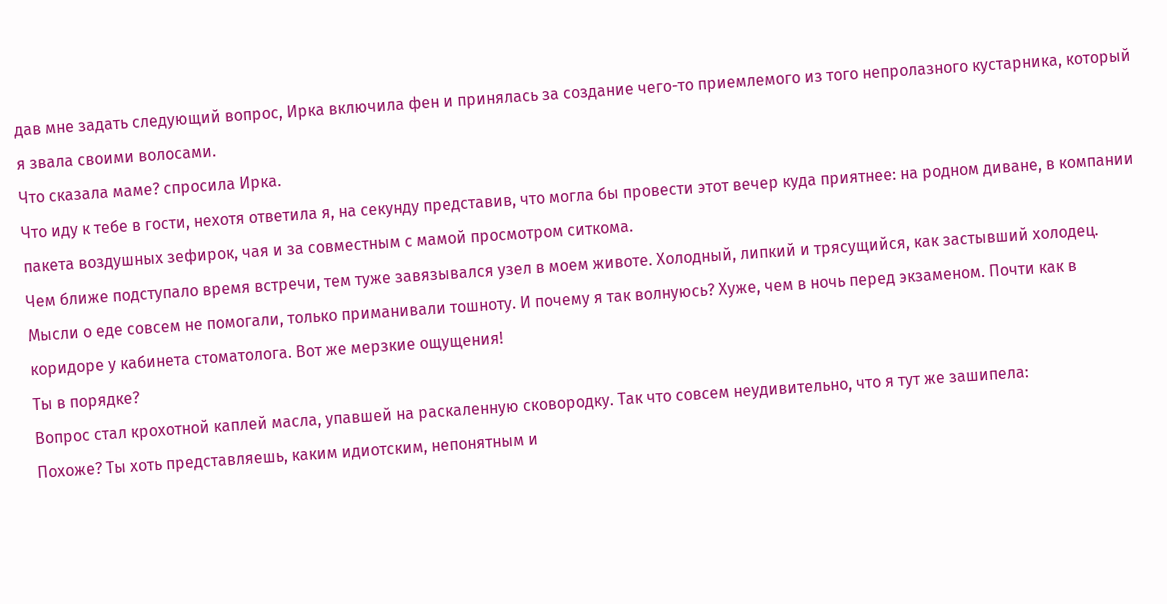дав мне задать следующий вопрос, Ирка включила фен и принялась за создание чего-то приемлемого из того непролазного кустарника, который я звала своими волосами.
Что сказала маме? спросила Ирка.
Что иду к тебе в гости, нехотя ответила я, на секунду представив, что могла бы провести этот вечер куда приятнее: на родном диване, в компании пакета воздушных зефирок, чая и за совместным с мамой просмотром ситкома.
Чем ближе подступало время встречи, тем туже завязывался узел в моем животе. Холодный, липкий и трясущийся, как застывший холодец. Мысли о еде совсем не помогали, только приманивали тошноту. И почему я так волнуюсь? Хуже, чем в ночь перед экзаменом. Почти как в коридоре у кабинета стоматолога. Вот же мерзкие ощущения!
Ты в порядке?
Вопрос стал крохотной каплей масла, упавшей на раскаленную сковородку. Так что совсем неудивительно, что я тут же зашипела:
Похоже? Ты хоть представляешь, каким идиотским, непонятным и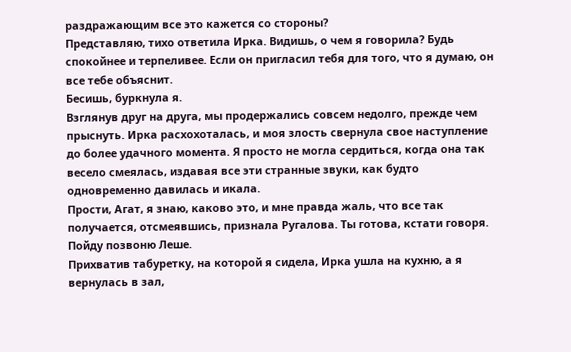раздражающим все это кажется со стороны?
Представляю, тихо ответила Ирка. Видишь, о чем я говорила? Будь спокойнее и терпеливее. Если он пригласил тебя для того, что я думаю, он все тебе объяснит.
Бесишь, буркнула я.
Взглянув друг на друга, мы продержались совсем недолго, прежде чем прыснуть. Ирка расхохоталась, и моя злость свернула свое наступление до более удачного момента. Я просто не могла сердиться, когда она так весело смеялась, издавая все эти странные звуки, как будто одновременно давилась и икала.
Прости, Агат, я знаю, каково это, и мне правда жаль, что все так получается, отсмеявшись, признала Ругалова. Ты готова, кстати говоря. Пойду позвоню Леше.
Прихватив табуретку, на которой я сидела, Ирка ушла на кухню, а я вернулась в зал,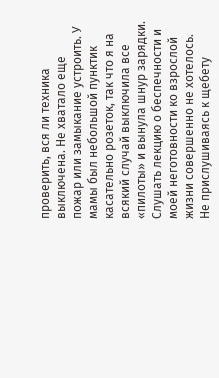проверить, вся ли техника выключена. Не хватало еще пожар или замыкание устроить. У мамы был небольшой пунктик касательно розеток, так что я на всякий случай выключила все «пилоты» и вынула шнур зарядки. Слушать лекцию о беспечности и моей неготовности ко взрослой жизни совершенно не хотелось.
Не прислушиваясь к щебету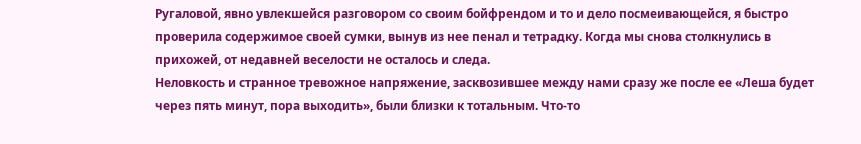Ругаловой, явно увлекшейся разговором со своим бойфрендом и то и дело посмеивающейся, я быстро проверила содержимое своей сумки, вынув из нее пенал и тетрадку. Когда мы снова столкнулись в прихожей, от недавней веселости не осталось и следа.
Неловкость и странное тревожное напряжение, засквозившее между нами сразу же после ее «Леша будет через пять минут, пора выходить», были близки к тотальным. Что-то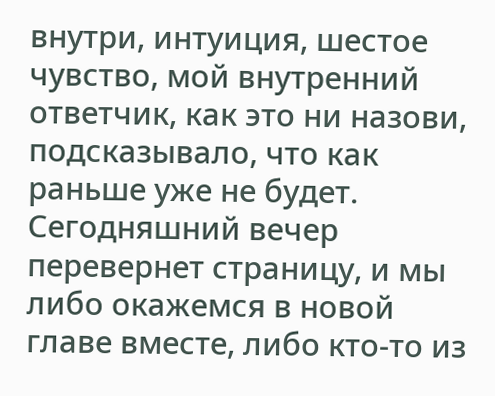внутри, интуиция, шестое чувство, мой внутренний ответчик, как это ни назови, подсказывало, что как раньше уже не будет. Сегодняшний вечер перевернет страницу, и мы либо окажемся в новой главе вместе, либо кто-то из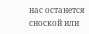нас останется сноской или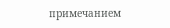примечанием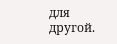для другой.